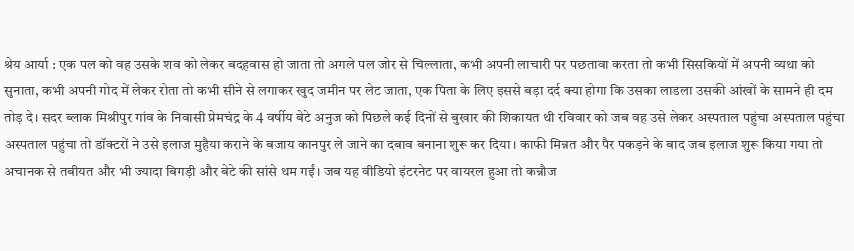श्रेय आर्या : एक पल को वह उसके शव को लेकर बदहवास हो जाता तो अगले पल जोर से चिल्लाता, कभी अपनी लाचारी पर पछतावा करता तो कभी सिसकियों में अपनी व्यथा को सुनाता, कभी अपनी गोद में लेकर रोता तो कभी सीने से लगाकर खुद जमीन पर लेट जाता, एक पिता के लिए इससे बड़ा दर्द क्या होगा कि उसका लाडला उसकी आंखों के सामने ही दम तोड़ दे। सदर ब्लाक मिश्रीपुर गांव के निवासी प्रेमचंद्र के 4 वर्षीय बेटे अनुज को पिछले कई दिनों से बुखार की शिकायत थी रविवार को जब वह उसे लेकर अस्पताल पहुंचा अस्पताल पहुंचा अस्पताल पहुंचा तो डॉक्टरों ने उसे इलाज मुहैया कराने के बजाय कानपुर ले जाने का दबाव बनाना शुरू कर दिया। काफी मिन्नत और पैर पकड़ने के बाद जब इलाज शुरू किया गया तो अचानक से तबीयत और भी ज्यादा बिगड़ी और बेटे की सांसे थम गईं। जब यह वीडियो इंटरनेट पर वायरल हुआ तो कन्नौज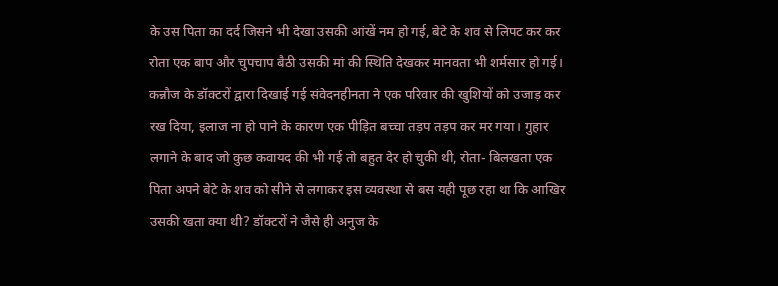के उस पिता का दर्द जिसने भी देखा उसकी आंखें नम हो गई, बेटे के शव से लिपट कर कर रोता एक बाप और चुपचाप बैठी उसकी मां की स्थिति देखकर मानवता भी शर्मसार हो गई। कन्नौज के डॉक्टरों द्वारा दिखाई गई संवेदनहीनता ने एक परिवार की खुशियों को उजाड़ कर रख दिया, इलाज ना हो पाने के कारण एक पीड़ित बच्चा तड़प तड़प कर मर गया। गुहार लगाने के बाद जो कुछ कवायद की भी गई तो बहुत देर हो चुकी थी, रोता- बिलखता एक पिता अपने बेटे के शव को सीने से लगाकर इस व्यवस्था से बस यही पूछ रहा था कि आखिर उसकी खता क्या थी? डॉक्टरों ने जैसे ही अनुज के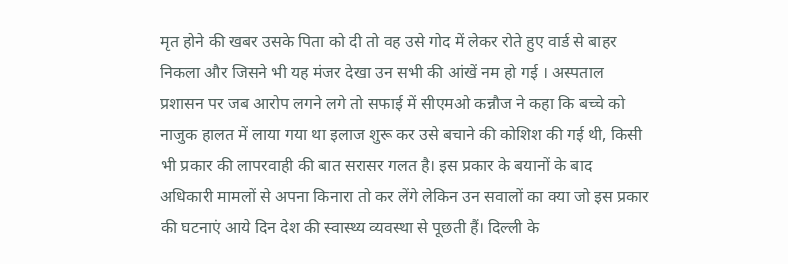मृत होने की खबर उसके पिता को दी तो वह उसे गोद में लेकर रोते हुए वार्ड से बाहर निकला और जिसने भी यह मंजर देखा उन सभी की आंखें नम हो गई । अस्पताल प्रशासन पर जब आरोप लगने लगे तो सफाई में सीएमओ कन्नौज ने कहा कि बच्चे को नाजुक हालत में लाया गया था इलाज शुरू कर उसे बचाने की कोशिश की गई थी, किसी भी प्रकार की लापरवाही की बात सरासर गलत है। इस प्रकार के बयानों के बाद अधिकारी मामलों से अपना किनारा तो कर लेंगे लेकिन उन सवालों का क्या जो इस प्रकार की घटनाएं आये दिन देश की स्वास्थ्य व्यवस्था से पूछती हैं। दिल्ली के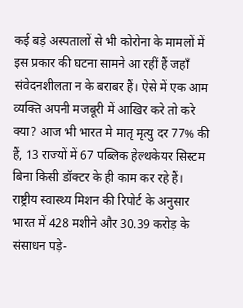कई बड़े अस्पतालों से भी कोरोना के मामलों में इस प्रकार की घटना सामने आ रहीं हैं जहाँ संवेदनशीलता न के बराबर हैं। ऐसे में एक आम व्यक्ति अपनी मजबूरी में आखिर करे तो करे क्या? आज भी भारत मे मातृ मृत्यु दर 77% की हैं, 13 राज्यों में 67 पब्लिक हेल्थकेयर सिस्टम बिना किसी डॉक्टर के ही काम कर रहे हैं। राष्ट्रीय स्वास्थ्य मिशन की रिपोर्ट के अनुसार भारत में 428 मशीने और 30.39 करोड़ के संसाधन पड़े-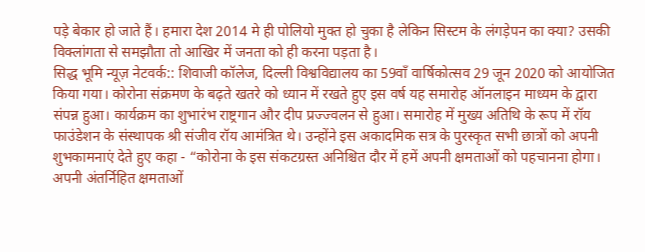पड़े बेकार हो जाते हैं। हमारा देश 2014 मे ही पोलियो मुक्त हो चुका है लेकिन सिस्टम के लंगड़ेपन का क्या? उसकी विक्लांगता से समझौता तो आखिर में जनता को ही करना पड़ता है।
सिद्ध भूमि न्यूज़ नेटवर्क:: शिवाजी कॉलेज, दिल्ली विश्वविद्यालय का 59वाँ वार्षिकोत्सव 29 जून 2020 को आयोजित किया गया। कोरोना संक्रमण के बढ़ते खतरे को ध्यान में रखते हुए इस वर्ष यह समारोह ऑनलाइन माध्यम के द्वारा संपन्न हुआ। कार्यक्रम का शुभारंभ राष्ट्रगान और दीप प्रज्ज्वलन से हुआ। समारोह में मुख्य अतिथि के रूप में रॉय फाउंडेशन के संस्थापक श्री संजीव रॉय आमंत्रित थे। उन्होंने इस अकादमिक सत्र के पुरस्कृत सभी छात्रों को अपनी शुभकामनाएं देते हुए कहा - “कोरोना के इस संकटग्रस्त अनिश्चित दौर में हमें अपनी क्षमताओं को पहचानना होगा। अपनी अंतर्निहित क्षमताओं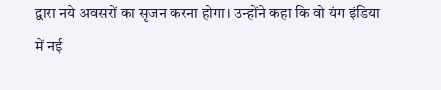द्वारा नये अवसरों का सृजन करना होगा। उन्होंने कहा कि वो यंग इंडिया में नई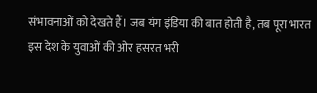संभावनाओं को देखते हैं। जब यंग इंडिया की बात होती है, तब पूरा भारत इस देश के युवाओं की ओर हसरत भरी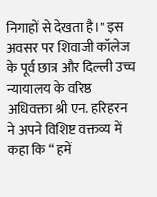निगाहों से देखता है।" इस अवसर पर शिवाजी कॉलेज के पूर्व छात्र और दिल्ली उच्च न्यायालय के वरिष्ठ अधिवक्ता श्री एन. हरिहरन ने अपने विशिष्ट वक्तव्य में कहा कि “ हमें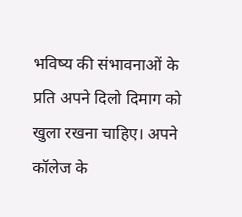भविष्य की संभावनाओं के प्रति अपने दिलो दिमाग को खुला रखना चाहिए। अपने कॉलेज के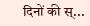दिनों की स्...